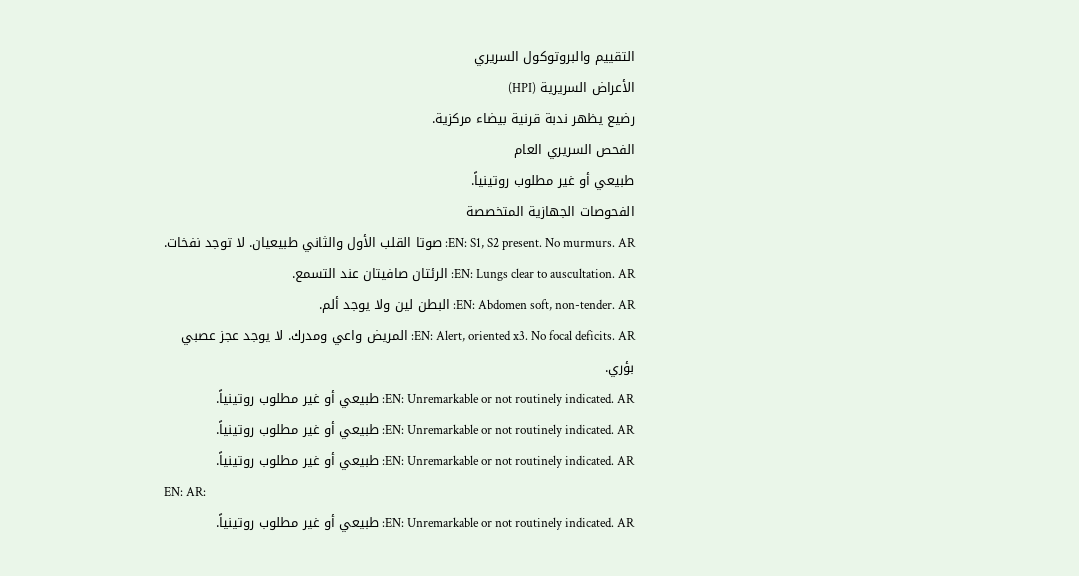التقييم والبروتوكول السريري
الأعراض السريرية (HPI)
رضيع يظهر ندبة قرنية بيضاء مركزية.
الفحص السريري العام
طبيعي أو غير مطلوب روتينياً.
الفحوصات الجهازية المتخصصة
EN: S1, S2 present. No murmurs. AR: صوتا القلب الأول والثاني طبيعيان. لا توجد نفخات.
EN: Lungs clear to auscultation. AR: الرئتان صافيتان عند التسمع.
EN: Abdomen soft, non-tender. AR: البطن لين ولا يوجد ألم.
EN: Alert, oriented x3. No focal deficits. AR: المريض واعي ومدرك. لا يوجد عجز عصبي بؤري.
EN: Unremarkable or not routinely indicated. AR: طبيعي أو غير مطلوب روتينياً.
EN: Unremarkable or not routinely indicated. AR: طبيعي أو غير مطلوب روتينياً.
EN: Unremarkable or not routinely indicated. AR: طبيعي أو غير مطلوب روتينياً.
EN: AR:
EN: Unremarkable or not routinely indicated. AR: طبيعي أو غير مطلوب روتينياً.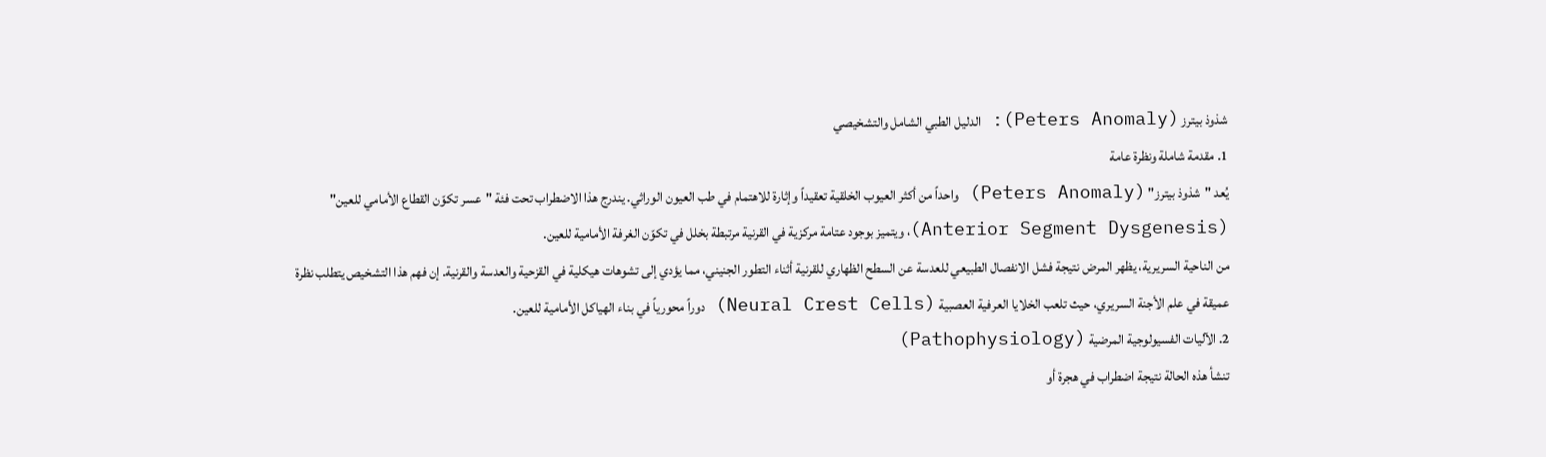شذوذ بيترز (Peters Anomaly): الدليل الطبي الشامل والتشخيصي
1. مقدمة شاملة ونظرة عامة
يُعد "شذوذ بيترز" (Peters Anomaly) واحداً من أكثر العيوب الخلقية تعقيداً وإثارة للاهتمام في طب العيون الوراثي. يندرج هذا الاضطراب تحت فئة "عسر تكوّن القطاع الأمامي للعين" (Anterior Segment Dysgenesis)، ويتميز بوجود عتامة مركزية في القرنية مرتبطة بخلل في تكوّن الغرفة الأمامية للعين.
من الناحية السريرية، يظهر المرض نتيجة فشل الانفصال الطبيعي للعدسة عن السطح الظهاري للقرنية أثناء التطور الجنيني، مما يؤدي إلى تشوهات هيكلية في القزحية والعدسة والقرنية. إن فهم هذا التشخيص يتطلب نظرة عميقة في علم الأجنة السريري، حيث تلعب الخلايا العرفية العصبية (Neural Crest Cells) دوراً محورياً في بناء الهياكل الأمامية للعين.
2. الآليات الفسيولوجية المرضية (Pathophysiology)
تنشأ هذه الحالة نتيجة اضطراب في هجرة أو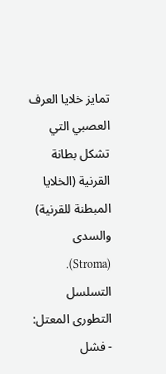تمايز خلايا العرف العصبي التي تشكل بطانة القرنية (الخلايا المبطنة للقرنية) والسدى (Stroma).
التسلسل التطورى المعتل:
- فشل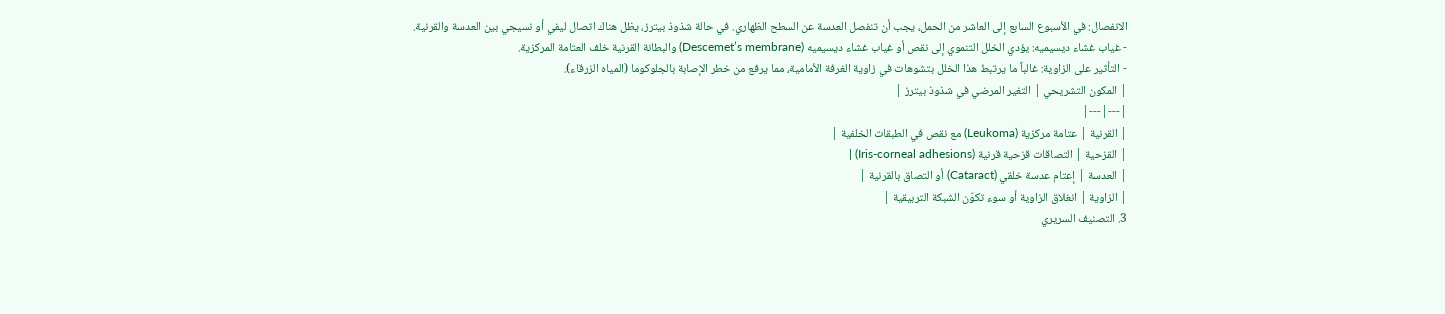الانفصال: في الأسبوع السابع إلى العاشر من الحمل، يجب أن تنفصل العدسة عن السطح الظهاري. في حالة شذوذ بيترز، يظل هناك اتصال ليفي أو نسيجي بين العدسة والقرنية.
- غياب غشاء ديسيميه: يؤدي الخلل التنموي إلى نقص أو غياب غشاء ديسيميه (Descemet’s membrane) والبطانة القرنية خلف العتامة المركزية.
- التأثير على الزاوية: غالباً ما يرتبط هذا الخلل بتشوهات في زاوية الغرفة الأمامية، مما يرفع من خطر الإصابة بالجلوكوما (المياه الزرقاء).
| المكون التشريحي | التغير المرضي في شذوذ بيترز |
|---|---|
| القرنية | عتامة مركزية (Leukoma) مع نقص في الطبقات الخلفية |
| القزحية | التصاقات قزحية قرنية (Iris-corneal adhesions) |
| العدسة | إعتام عدسة خلقي (Cataract) أو التصاق بالقرنية |
| الزاوية | انغلاق الزاوية أو سوء تكوّن الشبكة التربيقية |
3. التصنيف السريري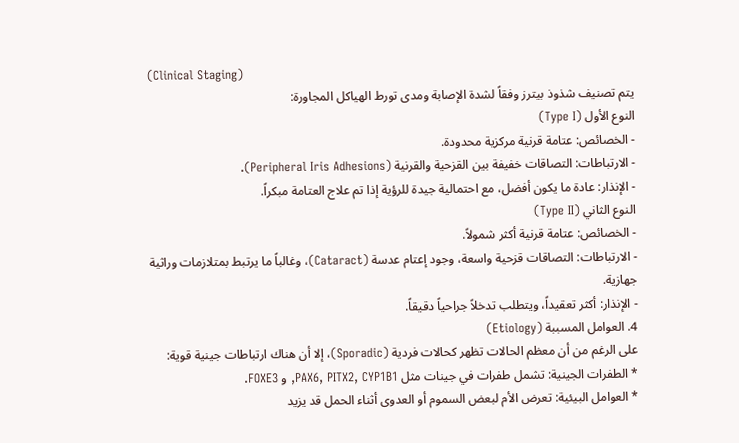(Clinical Staging)
يتم تصنيف شذوذ بيترز وفقاً لشدة الإصابة ومدى تورط الهياكل المجاورة:
النوع الأول (Type I)
- الخصائص: عتامة قرنية مركزية محدودة.
- الارتباطات: التصاقات خفيفة بين القزحية والقرنية (Peripheral Iris Adhesions).
- الإنذار: عادة ما يكون أفضل، مع احتمالية جيدة للرؤية إذا تم علاج العتامة مبكراً.
النوع الثاني (Type II)
- الخصائص: عتامة قرنية أكثر شمولاً.
- الارتباطات: التصاقات قزحية واسعة، وجود إعتام عدسة (Cataract)، وغالباً ما يرتبط بمتلازمات وراثية جهازية.
- الإنذار: أكثر تعقيداً، ويتطلب تدخلاً جراحياً دقيقاً.
4. العوامل المسببة (Etiology)
على الرغم من أن معظم الحالات تظهر كحالات فردية (Sporadic)، إلا أن هناك ارتباطات جينية قوية:
* الطفرات الجينية: تشمل طفرات في جينات مثل PAX6, PITX2, CYP1B1, و FOXE3.
* العوامل البيئية: تعرض الأم لبعض السموم أو العدوى أثناء الحمل قد يزيد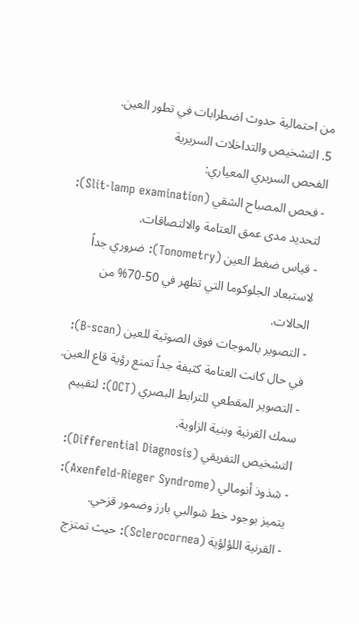من احتمالية حدوث اضطرابات في تطور العين.
5. التشخيص والتداخلات السريرية
الفحص السريري المعياري:
- فحص المصباح الشقي (Slit-lamp examination): لتحديد مدى عمق العتامة والالتصاقات.
- قياس ضغط العين (Tonometry): ضروري جداً لاستبعاد الجلوكوما التي تظهر في 50-70% من الحالات.
- التصوير بالموجات فوق الصوتية للعين (B-scan): في حال كانت العتامة كثيفة جداً تمنع رؤية قاع العين.
- التصوير المقطعي للترابط البصري (OCT): لتقييم سمك القرنية وبنية الزاوية.
التشخيص التفريقي (Differential Diagnosis):
- شذوذ أنومالي (Axenfeld-Rieger Syndrome): يتميز بوجود خط شوالبي بارز وضمور قزحي.
- القرنية اللؤلؤية (Sclerocornea): حيث تمتزج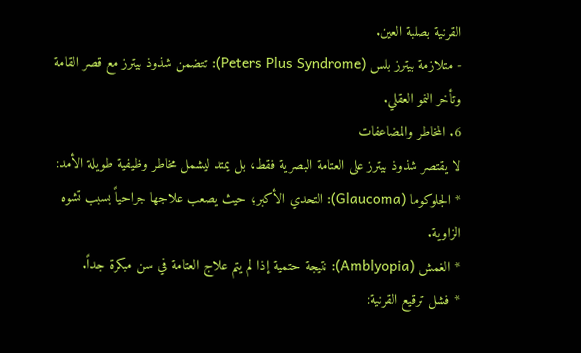القرنية بصلبة العين.
- متلازمة بيترز بلس (Peters Plus Syndrome): تتضمن شذوذ بيترز مع قصر القامة وتأخر النمو العقلي.
6. المخاطر والمضاعفات
لا يقتصر شذوذ بيترز على العتامة البصرية فقط، بل يمتد ليشمل مخاطر وظيفية طويلة الأمد:
* الجلوكوما (Glaucoma): التحدي الأكبر؛ حيث يصعب علاجها جراحياً بسبب تشوه الزاوية.
* الغمش (Amblyopia): نتيجة حتمية إذا لم يتم علاج العتامة في سن مبكرة جداً.
* فشل ترقيع القرنية: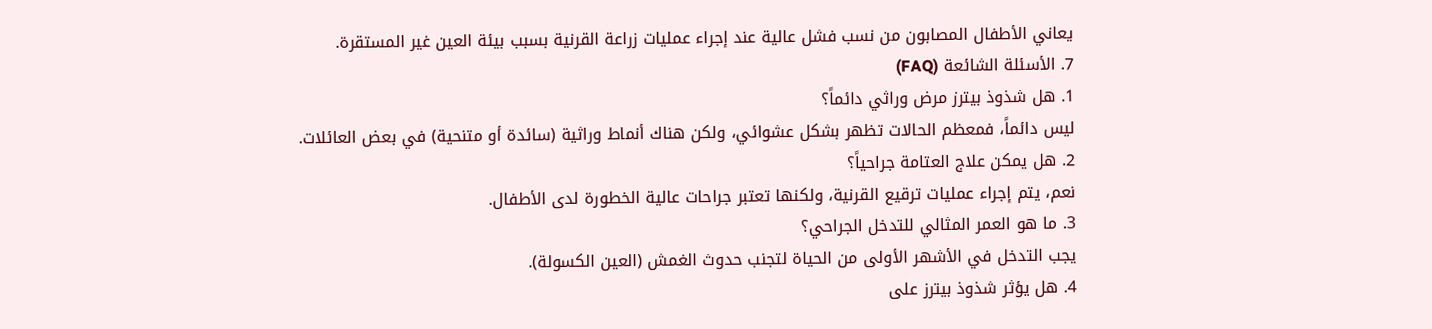يعاني الأطفال المصابون من نسب فشل عالية عند إجراء عمليات زراعة القرنية بسبب بيئة العين غير المستقرة.
7. الأسئلة الشائعة (FAQ)
1. هل شذوذ بيترز مرض وراثي دائماً؟
ليس دائماً، فمعظم الحالات تظهر بشكل عشوائي، ولكن هناك أنماط وراثية (سائدة أو متنحية) في بعض العائلات.
2. هل يمكن علاج العتامة جراحياً؟
نعم، يتم إجراء عمليات ترقيع القرنية، ولكنها تعتبر جراحات عالية الخطورة لدى الأطفال.
3. ما هو العمر المثالي للتدخل الجراحي؟
يجب التدخل في الأشهر الأولى من الحياة لتجنب حدوث الغمش (العين الكسولة).
4. هل يؤثر شذوذ بيترز على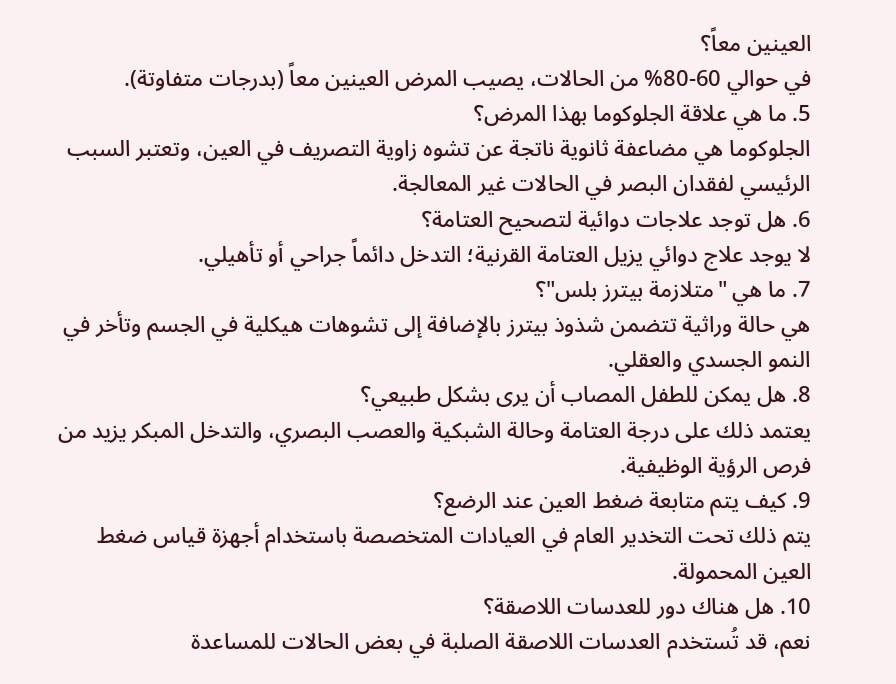العينين معاً؟
في حوالي 60-80% من الحالات، يصيب المرض العينين معاً (بدرجات متفاوتة).
5. ما هي علاقة الجلوكوما بهذا المرض؟
الجلوكوما هي مضاعفة ثانوية ناتجة عن تشوه زاوية التصريف في العين، وتعتبر السبب الرئيسي لفقدان البصر في الحالات غير المعالجة.
6. هل توجد علاجات دوائية لتصحيح العتامة؟
لا يوجد علاج دوائي يزيل العتامة القرنية؛ التدخل دائماً جراحي أو تأهيلي.
7. ما هي "متلازمة بيترز بلس"؟
هي حالة وراثية تتضمن شذوذ بيترز بالإضافة إلى تشوهات هيكلية في الجسم وتأخر في النمو الجسدي والعقلي.
8. هل يمكن للطفل المصاب أن يرى بشكل طبيعي؟
يعتمد ذلك على درجة العتامة وحالة الشبكية والعصب البصري، والتدخل المبكر يزيد من فرص الرؤية الوظيفية.
9. كيف يتم متابعة ضغط العين عند الرضع؟
يتم ذلك تحت التخدير العام في العيادات المتخصصة باستخدام أجهزة قياس ضغط العين المحمولة.
10. هل هناك دور للعدسات اللاصقة؟
نعم، قد تُستخدم العدسات اللاصقة الصلبة في بعض الحالات للمساعدة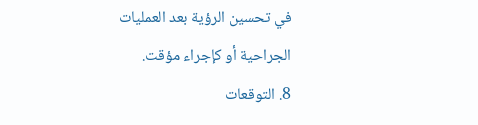في تحسين الرؤية بعد العمليات الجراحية أو كإجراء مؤقت.
8. التوقعات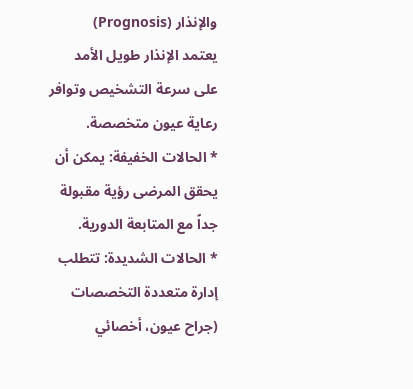والإنذار (Prognosis)
يعتمد الإنذار طويل الأمد على سرعة التشخيص وتوافر رعاية عيون متخصصة.
* الحالات الخفيفة: يمكن أن يحقق المرضى رؤية مقبولة جداً مع المتابعة الدورية.
* الحالات الشديدة: تتطلب إدارة متعددة التخصصات (جراح عيون، أخصائي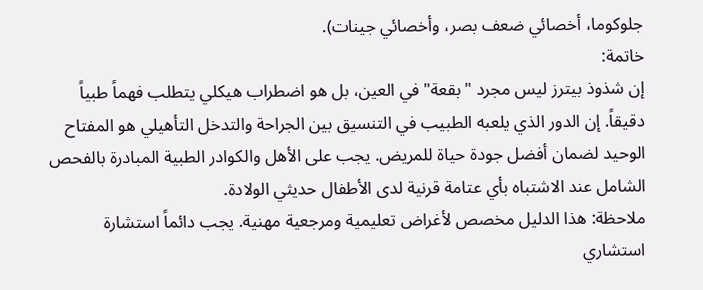جلوكوما، أخصائي ضعف بصر، وأخصائي جينات).
خاتمة:
إن شذوذ بيترز ليس مجرد "بقعة" في العين، بل هو اضطراب هيكلي يتطلب فهماً طبياً دقيقاً. إن الدور الذي يلعبه الطبيب في التنسيق بين الجراحة والتدخل التأهيلي هو المفتاح الوحيد لضمان أفضل جودة حياة للمريض. يجب على الأهل والكوادر الطبية المبادرة بالفحص الشامل عند الاشتباه بأي عتامة قرنية لدى الأطفال حديثي الولادة.
ملاحظة: هذا الدليل مخصص لأغراض تعليمية ومرجعية مهنية. يجب دائماً استشارة استشاري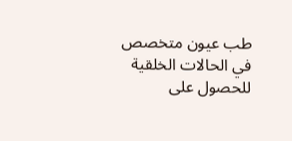طب عيون متخصص في الحالات الخلقية للحصول على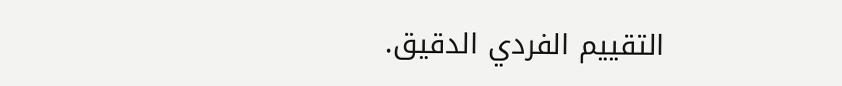التقييم الفردي الدقيق.